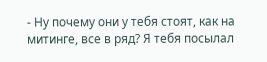- Ну почему они у тебя стоят, как на митинге, все в ряд? Я тебя посылал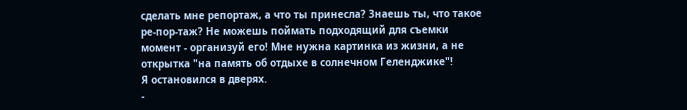сделать мне репортаж, а что ты принесла? Знаешь ты, что такое ре-пор-таж? Не можешь поймать подходящий для съемки момент - организуй его! Мне нужна картинка из жизни, а не открытка "на память об отдыхе в солнечном Геленджике"!
Я остановился в дверях.
-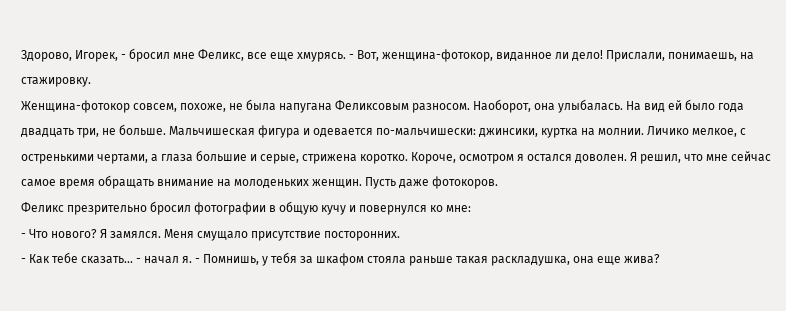Здорово, Игорек, - бросил мне Феликс, все еще хмурясь. - Вот, женщина-фотокор, виданное ли дело! Прислали, понимаешь, на стажировку.
Женщина-фотокор совсем, похоже, не была напугана Феликсовым разносом. Наоборот, она улыбалась. На вид ей было года двадцать три, не больше. Мальчишеская фигура и одевается по-мальчишески: джинсики, куртка на молнии. Личико мелкое, с остренькими чертами, а глаза большие и серые, стрижена коротко. Короче, осмотром я остался доволен. Я решил, что мне сейчас самое время обращать внимание на молоденьких женщин. Пусть даже фотокоров.
Феликс презрительно бросил фотографии в общую кучу и повернулся ко мне:
- Что нового? Я замялся. Меня смущало присутствие посторонних.
- Как тебе сказать... - начал я. - Помнишь, у тебя за шкафом стояла раньше такая раскладушка, она еще жива?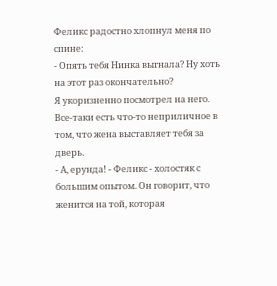Феликс радостно хлопнул меня по спине:
- Опять тебя Нинка выгнала? Ну хоть на этот раз окончательно?
Я укоризненно посмотрел на него. Все-таки есть что-то неприличное в том, что жена выставляет тебя за дверь.
- А, ерунда! - Феликс - холостяк с большим опытом. Он говорит, что женится на той, которая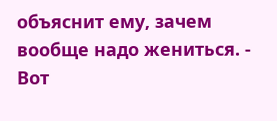объяснит ему, зачем вообще надо жениться. - Вот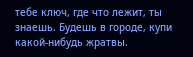тебе ключ, где что лежит, ты знаешь. Будешь в городе, купи какой-нибудь жратвы.